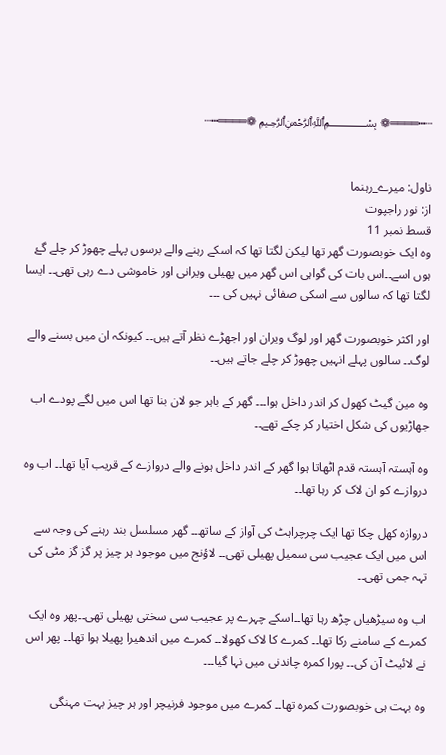┄┅════❁ ﷽ ❁════┅┄


ناول: میرے_رہنما
از: نور راجپوت
قسط نمبر 11
وہ ایک خوبصورت گھر تھا لیکن لگتا تھا کہ اسکے رہنے والے برسوں پہلے چھوڑ کر چلے گۓ ہوں اسے۔۔اس بات کی گواہی اس گھر میں پھیلی ویرانی اور خاموشی دے رہی تھی۔۔ ایسا لگتا تھا کہ سالوں سے اسکی صفائی نہیں کی ۔۔۔

اور اکثر خوبصورت گھر اور لوگ ویران اور اجھڑے نظر آتے ہیں۔۔ کیونکہ ان میں بسنے والے لوگ۔۔ سالوں پہلے انہیں چھوڑ کر چلے جاتے ہیں۔۔

وہ مین گیٹ کھول کر اندر داخل ہوا۔۔۔ گھر کے باہر جو لان بنا تھا اس میں لگے پودے اب جھاڑیوں کی شکل اختیار کر چکے تھے۔۔

وہ آہستہ آہستہ قدم اٹھاتا ہوا گھر کے اندر داخل ہونے والے دروازے کے قریب آیا تھا۔۔ اب وہ دروازے کو ان لاک کر رہا تھا۔۔

دروازہ کھل چکا تھا ایک چرچراہٹ کی آواز کے ساتھ۔۔ گھر مسلسل بند رہنے کی وجہ سے اس میں ایک عجیب سی سمیل پھیلی تھی۔۔ لاؤنج میں موجود ہر چیز پر گز گز مٹی کی تہہ جمی تھی۔۔

اب وہ سیڑھیاں چڑھ رہا تھا۔۔اسکے چہرے پر عجیب سی سختی پھیلی تھی۔۔پھر وہ ایک کمرے کے سامنے رکا تھا۔۔ کمرے کا لاک کھولا۔۔ کمرے میں اندھیرا پھیلا ہوا تھا۔۔ پھر اس نے لائیٹ آن کی۔۔ پورا کمرہ چاندنی میں نہا گیا۔۔۔

وہ بہت ہی خوبصورت کمرہ تھا۔۔ کمرے میں موجود فرنیچر اور ہر چیز بہت مہنگی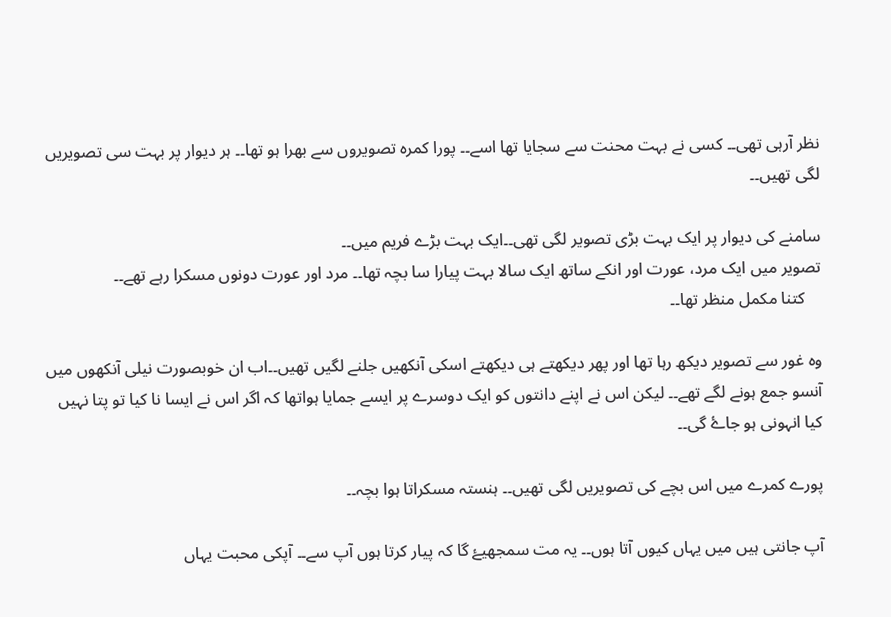نظر آرہی تھی۔۔ کسی نے بہت محنت سے سجایا تھا اسے۔۔ پورا کمرہ تصویروں سے بھرا ہو تھا۔۔ ہر دیوار پر بہت سی تصویریں لگی تھیں۔۔

سامنے کی دیوار پر ایک بہت بڑی تصویر لگی تھی۔۔ایک بہت بڑے فریم میں۔۔
تصویر میں ایک مرد، عورت اور انکے ساتھ ایک سالا بہت پیارا سا بچہ تھا۔۔ مرد اور عورت دونوں مسکرا رہے تھے۔۔
    کتنا مکمل منظر تھا۔۔

وہ غور سے تصویر دیکھ رہا تھا اور پھر دیکھتے ہی دیکھتے اسکی آنکھیں جلنے لگیں تھیں۔۔اب ان خوبصورت نیلی آنکھوں میں آنسو جمع ہونے لگے تھے۔۔ لیکن اس نے اپنے دانتوں کو ایک دوسرے پر ایسے جمایا ہواتھا کہ اگر اس نے ایسا نا کیا تو پتا نہیں کیا انہونی ہو جاۓ گی۔۔

پورے کمرے میں اس بچے کی تصویریں لگی تھیں۔۔ ہنستہ مسکراتا ہوا بچہ۔۔

آپ جانتی ہیں میں یہاں کیوں آتا ہوں۔۔ یہ مت سمجھیۓ گا کہ پیار کرتا ہوں آپ سے۔۔ آپکی محبت یہاں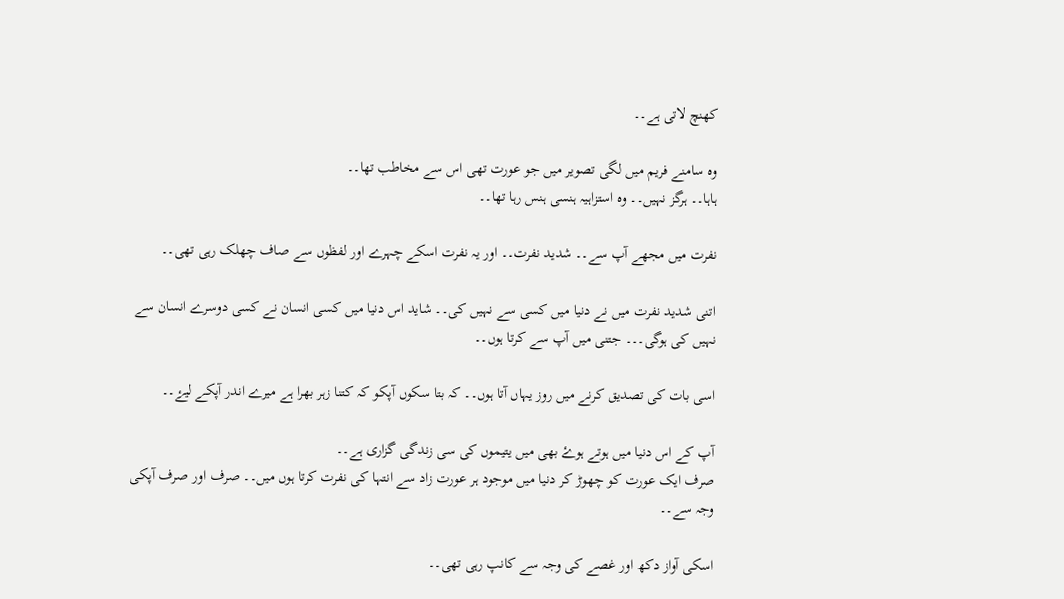کھنچ لاتی ہے۔۔

وہ سامنے فریم میں لگی تصویر میں جو عورت تھی اس سے مخاطب تھا۔۔
ہاہا۔۔ ہرگز نہیں۔۔ وہ استزاہیہ ہنسی ہنس رہا تھا۔۔

نفرت میں مجھے آپ سے۔۔ شدید نفرت۔۔ اور یہ نفرت اسکے چہرے اور لفظوں سے صاف چھلک رہی تھی۔۔

اتنی شدید نفرت میں نے دنیا میں کسی سے نہیں کی۔۔ شاید اس دنیا میں کسی انسان نے کسی دوسرے انسان سے نہیں کی ہوگی۔۔۔ جتنی میں آپ سے کرتا ہوں۔۔

اسی بات کی تصدیق کرنے میں روز یہاں آتا ہوں۔۔ کہ بتا سکوں آپکو کہ کتنا زہر بھرا ہے میرے اندر آپکے لیۓ۔۔

آپ کے اس دنیا میں ہوتے ہوۓ بھی میں یتیموں کی سی زندگی گزاری ہے۔۔
صرف ایک عورت کو چھوڑ کر دنیا میں موجود ہر عورت زاد سے انتہا کی نفرت کرتا ہوں میں۔۔ صرف اور صرف آپکی وجہ سے۔۔

اسکی آواز دکھ اور غصے کی وجہ سے کانپ رہی تھی۔۔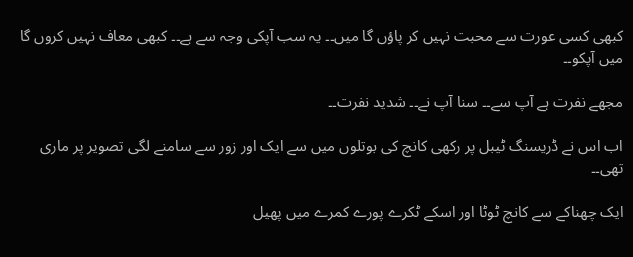کبھی کسی عورت سے محبت نہیں کر پاؤں گا میں۔۔ یہ سب آپکی وجہ سے ہے۔۔ کبھی معاف نہیں کروں گا میں آپکو۔۔

مجھے نفرت ہے آپ سے۔۔ سنا آپ نے۔۔ شدید نفرت۔۔

اب اس نے ڈریسنگ ٹیبل پر رکھی کانچ کی بوتلوں میں سے ایک اور زور سے سامنے لگی تصویر پر ماری تھی۔۔

ایک چھناکے سے کانچ ٹوٹا اور اسکے ٹکرے پورے کمرے میں پھیل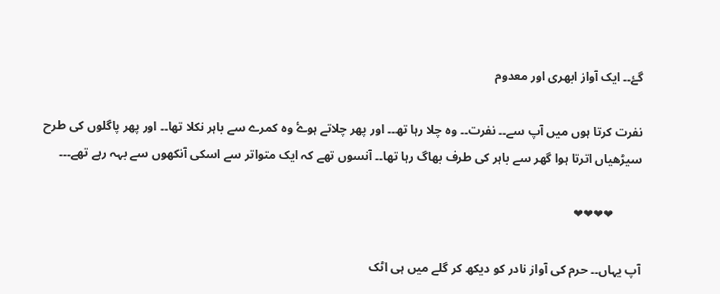گۓ۔۔ ایک آواز ابھری اور معدوم

نفرت کرتا ہوں میں آپ سے۔۔ نفرت۔۔ وہ چلا رہا تھ۔۔ اور پھر چلاتے ہوۓ وہ کمرے سے باہر نکلا تھا۔۔ اور پھر پاگلوں کی طرح سیڑھیاں اترتا ہوا گھر سے باہر کی طرف بھاگ رہا تھا۔۔ آنسوں تھے کہ ایک متواتر سے اسکی آنکھوں سے بہہ رہے تھے۔۔۔

         ❤❤❤❤

آپ یہاں۔۔ حرم کی آواز نادر کو دیکھ کر گلے میں ہی اٹک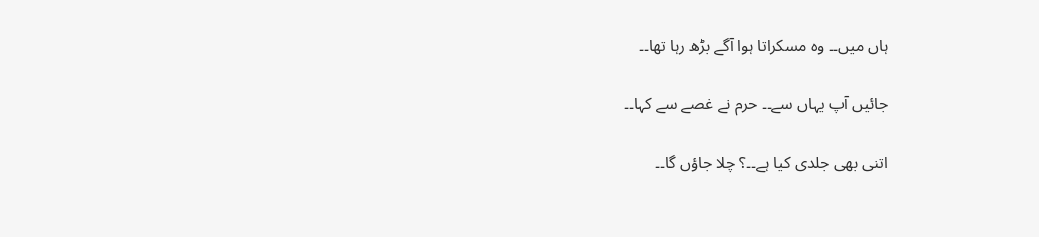ہاں میں۔۔ وہ مسکراتا ہوا آگے بڑھ رہا تھا۔۔

جائیں آپ یہاں سے۔۔ حرم نے غصے سے کہا۔۔

اتنی بھی جلدی کیا ہے۔۔؟ چلا جاؤں گا۔۔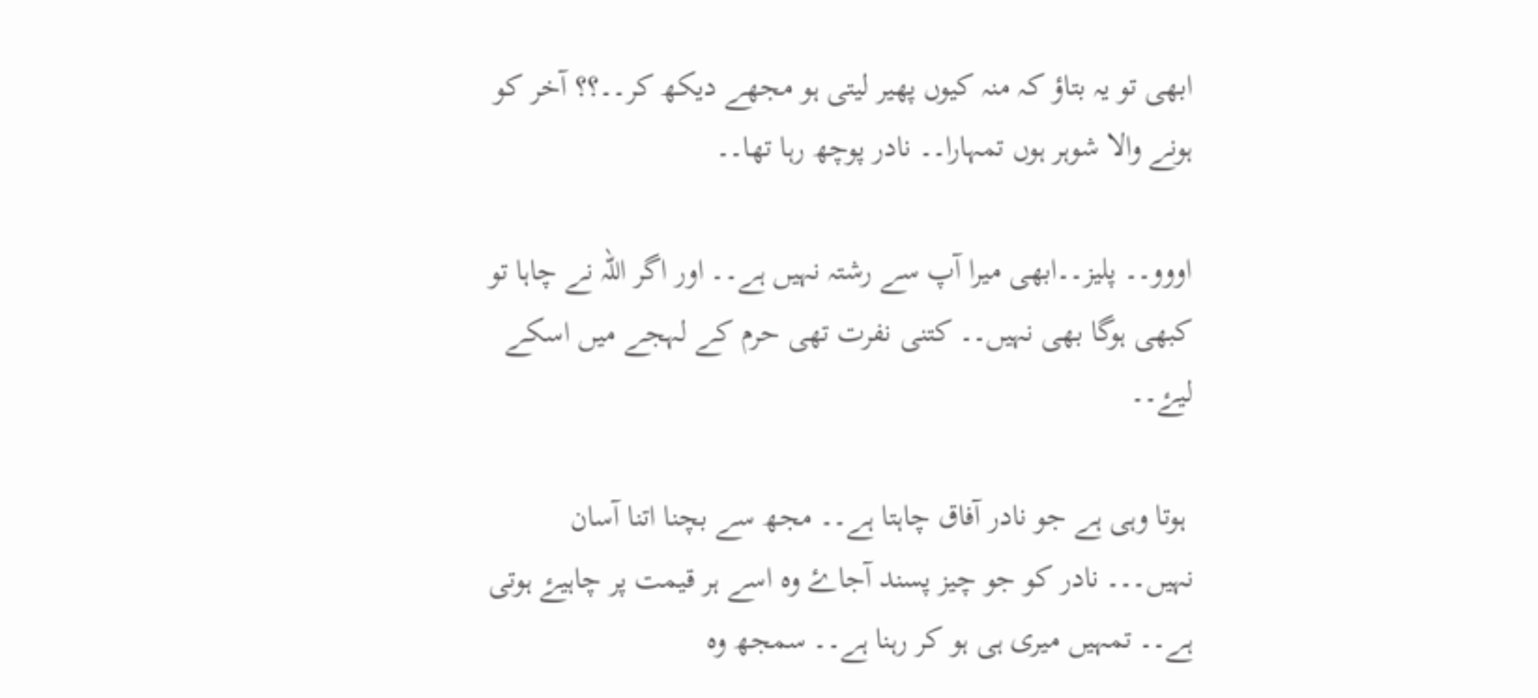ابھی تو یہ بتاؤ کہ منہ کیوں پھیر لیتی ہو مجھے دیکھ کر۔۔؟؟ آخر کو ہونے والا شوہر ہوں تمہارا۔۔ نادر پوچھ رہا تھا۔۔

اووو۔۔ پلیز۔۔ابھی میرا آپ سے رشتہ نہیں ہے۔۔ اور اگر اللہ نے چاہا تو کبھی ہوگا بھی نہیں۔۔ کتنی نفرت تھی حرم کے لہجے میں اسکے لیۓ۔۔

 ہوتا وہی ہے جو نادر آفاق چاہتا ہے۔۔ مجھ سے بچنا اتنا آسان نہیں۔۔۔ نادر کو جو چیز پسند آجاۓ وہ اسے ہر قیمت پر چاہیۓ ہوتی ہے۔۔ تمہیں میری ہی ہو کر رہنا ہے۔۔ سمجھ وہ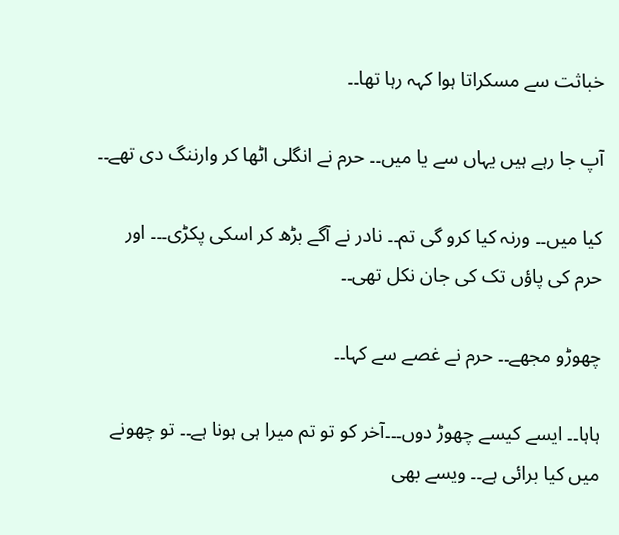خباثت سے مسکراتا ہوا کہہ رہا تھا۔۔

آپ جا رہے ہیں یہاں سے یا میں۔۔ حرم نے انگلی اٹھا کر وارننگ دی تھے۔۔

کیا میں۔۔ ورنہ کیا کرو گی تم۔۔ نادر نے آگے بڑھ کر اسکی پکڑی۔۔۔ اور حرم کی پاؤں تک کی جان نکل تھی۔۔

چھوڑو مجھے۔۔ حرم نے غصے سے کہا۔۔

ہاہا۔۔ ایسے کیسے چھوڑ دوں۔۔۔آخر کو تو تم میرا ہی ہونا ہے۔۔ تو چھونے میں کیا برائی ہے۔۔ ویسے بھی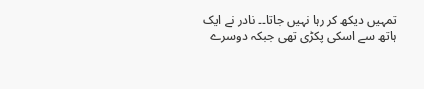تمہیں دیکھ کر رہا نہیں جاتا۔۔ نادر نے ایک ہاتھ سے اسکی پکڑی تھی جبکہ دوسرے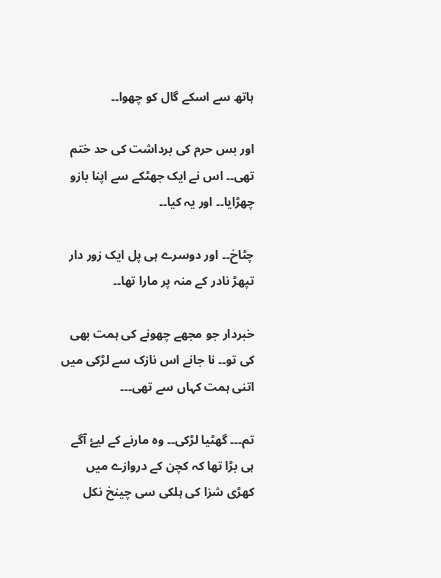ہاتھ سے اسکے گال کو چھوا۔۔

اور بس حرم کی برداشت کی حد ختم تھی۔۔ اس نے ایک جھٹکے سے اپنا بازو چھڑایا۔۔ اور یہ کیا۔۔

چٹاخ۔۔ اور دوسرے ہی پل ایک زور دار تپھڑ نادر کے منہ پر مارا تھا۔۔

خبردار جو مجھے چھونے کی ہمت بھی کی تو۔۔ نا جانے اس نازک سے لڑکی میں اتنی ہمت کہاں سے تھی۔۔۔

تم۔۔۔ گھٹیا لڑکی۔۔ وہ مارنے کے لیۓ آگے ہی بڑا تھا کہ کچن کے دروازے میں کھڑی شزا کی ہلکی سی چینخ نکل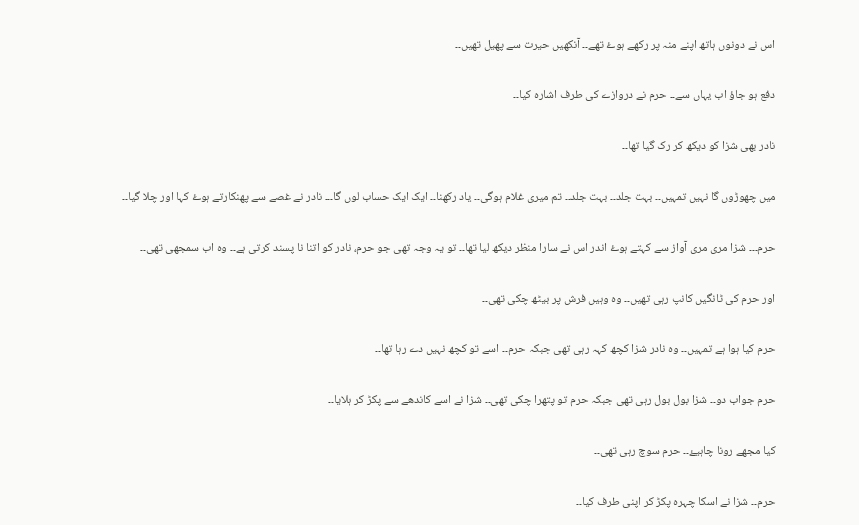اس نے دونوں ہاتھ اپنے منہ پر رکھے ہوۓ تھے۔۔ آنکھیں حیرت سے پھیل تھیں۔۔

دفع ہو جاؤ اب یہاں سے۔۔ حرم نے دروازے کی طرف اشارہ کیا۔۔

نادر بھی شزا کو دیکھ کر رک گیا تھا۔۔

میں چھوڑوں گا نہیں تمہیں۔۔ بہت جلد۔۔ بہت جلد۔۔ تم میری غلام ہوگی۔۔ یاد رکھنا۔۔ ایک ایک حساب لوں گا۔۔۔ نادر نے غصے سے پھنکارتے ہوۓ کہا اور چلا گیا۔۔

حرم۔۔۔ شزا مری مری آواز سے کہتے ہوۓ اندر اس نے سارا منظر دیکھ لیا تھا۔۔ تو یہ وجہ تھی جو حرم، نادر کو اتنا نا پسند کرتی ہے۔۔ وہ اب سمجھی تھی۔۔

اور حرم کی ٹانگیں کانپ رہی تھیں۔۔ وہ وہیں فرش پر بیٹھ چکی تھی۔۔

حرم کیا ہوا ہے تمہیں۔۔ وہ نادر شزا کچھ کہہ رہی تھی جبکہ حرم۔۔ اسے تو کچھ نہیں دے رہا تھا۔۔

حرم جواب دو۔۔ شزا بول بول رہی تھی جبکہ حرم تو پتھرا چکی تھی۔۔ شزا نے اسے کاندھے سے پکڑ کر ہلایا۔۔

کیا مجھے رونا چاہیۓ۔۔ حرم سوچ رہی تھی۔۔

حرم۔۔ شزا نے اسکا چہرہ پکڑ کر اپنی طرف کیا۔۔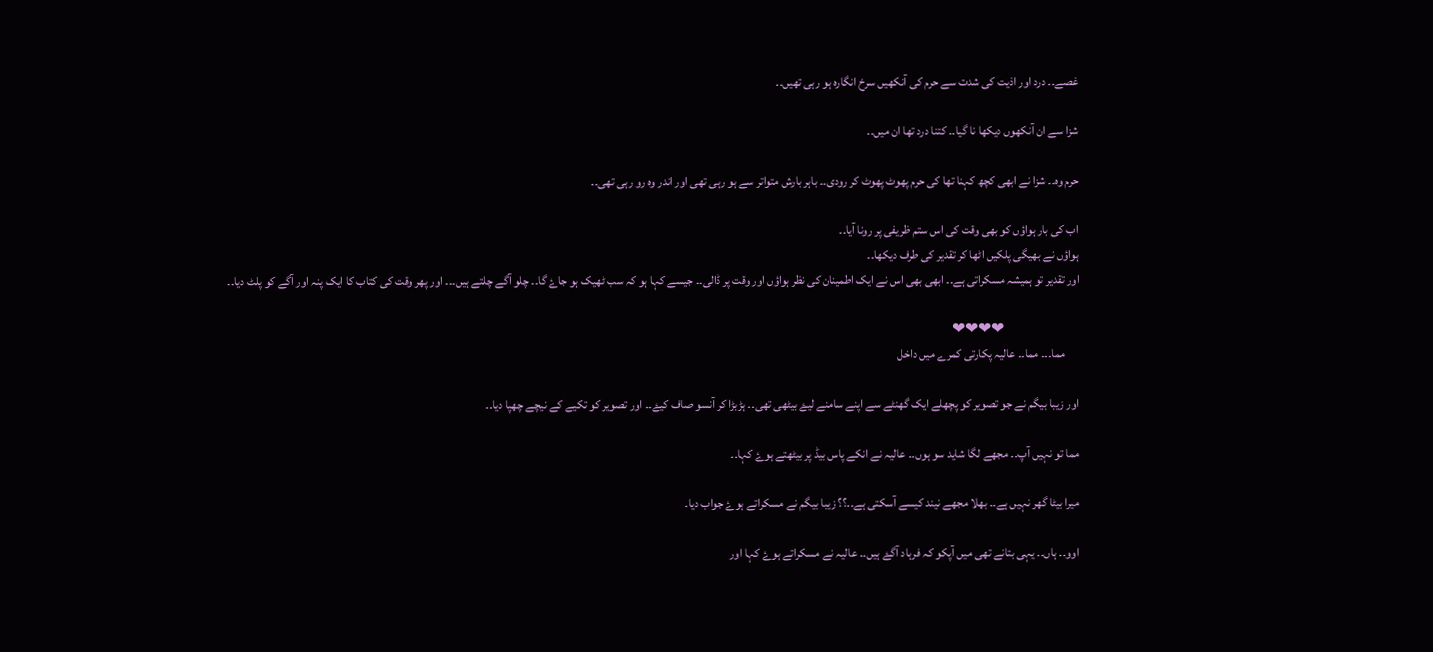غصے۔۔ درد اور اذیت کی شدت سے حرم کی آنکھیں سرخ انگارہ ہو رہی تھیں۔۔

شزا سے ان آنکھوں دیکھا نا گیا۔۔ کتنا درد تھا ان میں۔۔

حرم وہ۔۔ شزا نے ابھی کچھ کہنا تھا کی حرم پھوٹ پھوٹ کر رودی۔۔ باہر بارش متواتر سے ہو رہی تھی اور اندر وہ رو رہی تھی۔۔

اب کی بار ہواؤں کو بھی وقت کی اس ستم ظریفی پر رونا آیا۔۔
ہواؤں نے بھیگی پلکیں اٹھا کر تقدیر کی طرف دیکھا۔۔
اور تقدیر تو ہمیشہ مسکراتی ہے۔۔ ابھی بھی اس نے ایک اطمینان کی نظر ہواؤں اور وقت پر ڈالی۔۔ جیسے کہا ہو کہ سب ٹھیک ہو جاۓ گا۔۔ چلو آگے چلتے ہیں۔۔۔ اور پھر وقت کی کتاب کا ایک پنہ اور آگے کو پلٹ دیا۔۔

                               ❤❤❤❤
      مما۔۔۔ مما۔۔ عاليہ پکارتی کمرے میں داخل

اور زیبا بیگم نے جو تصویر کو پچھلے ایک گھنٹے سے اپنے سامنے لیۓ بیٹھی تھی۔۔ ہڑبڑا کر آنسو صاف کیۓ۔۔ اور تصویر کو تکیے کے نیچے چھپا دیا۔۔

مما تو نہیں آپ۔۔ مجھے لگا شاید سو ہوں۔۔ عاليہ نے انکے پاس بیڈ پر بیٹھتے ہوۓ کہا۔۔

میرا بیٹا گھر نہیں ہے۔۔ بھلا مجھے نیند کیسے آسکتی ہے۔۔؟؟ زیبا بیگم نے مسکراتے ہوۓ جواب دیا۔

اوو۔۔ ہاں۔۔ یہی بتانے تھی میں آپکو کہ فرہاد آگۓ ہیں۔۔ عالیہ نے مسکراتے ہوۓ کہا اور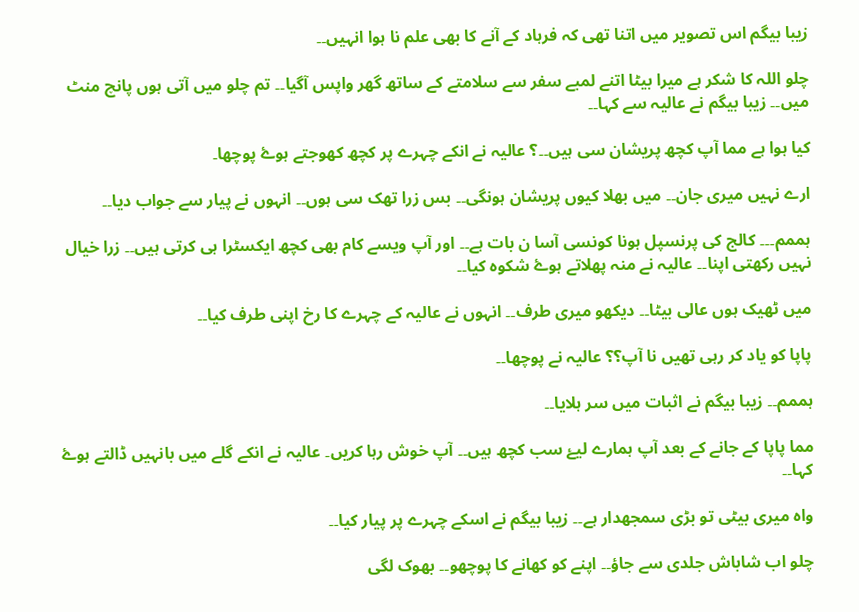زیبا بیگم اس تصویر میں اتنا تھی کہ فرہاد کے آنے کا بھی علم نا ہوا انہیں۔۔

چلو اللہ کا شکر ہے میرا بیٹا اتنے لمبے سفر سے سلامتے کے ساتھ گھر واپس آگیا۔۔ تم چلو میں آتی ہوں پانچ منٹ میں۔۔ زیبا بیگم نے عاليہ سے کہا۔۔

کیا ہوا ہے مما آپ کچھ پریشان سی ہیں۔۔؟ عاليہ نے انکے چہرے پر کچھ کھوجتے ہوۓ پوچھا۔

ارے نہیں میری جان۔۔ میں بھلا کیوں پریشان ہونگی۔۔ بس زرا تھک سی ہوں۔۔ انہوں نے پیار سے جواب دیا۔۔

ہممم۔۔۔ کالج کی پرنسپل ہونا کونسی آسا ن بات ہے۔۔ اور آپ ویسے کام بھی کچھ ایکسٹرا ہی کرتی ہیں۔۔ زرا خیال نہیں رکھتی اپنا۔۔ عاليہ نے منہ پھلاتے ہوۓ شکوہ کیا۔۔

میں ٹھیک ہوں عالی بیٹا۔۔ دیکھو میری طرف۔۔ انہوں نے عاليہ کے چہرے کا رخ اپنی طرف کیا۔۔

پاپا کو یاد کر رہی تھیں نا آپ؟؟ عالیہ نے پوچھا۔۔

ہممم۔۔ زیبا بیگم نے اثبات میں سر ہلایا۔۔

مما پاپا کے جانے کے بعد آپ ہمارے لیۓ سب کچھ ہیں۔۔ آپ خوش رہا کریں۔ عالیہ نے انکے گلے میں بانہیں ڈالتے ہوۓ کہا۔۔

واہ میری بیٹی تو بڑی سمجھدار ہے۔۔ زیبا بیگم نے اسکے چہرے پر پیار کیا۔۔

چلو اب شاباش جلدی سے جاؤ۔۔ اپنے کو کھانے کا پوچھو۔۔ بھوک لگی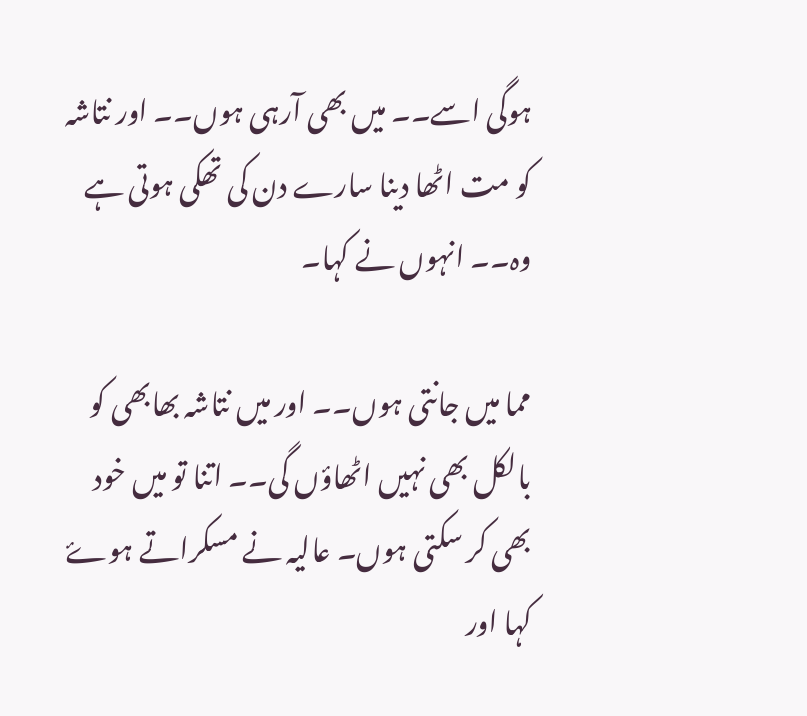ہوگی اسے۔۔ میں بھی آرہی ہوں۔۔ اور نتاشہ کو مت اٹھا دینا سارے دن کی تھکی ہوتی ہے وہ۔۔ انہوں نے کہا۔

مما میں جانتی ہوں۔۔ اور میں نتاشہ بھابھی کو بالکل بھی نہیں اٹھاؤں گی۔۔ اتنا تو میں خود بھی کر سکتی ہوں۔ عالیہ نے مسکراتے ہوۓ کہا اور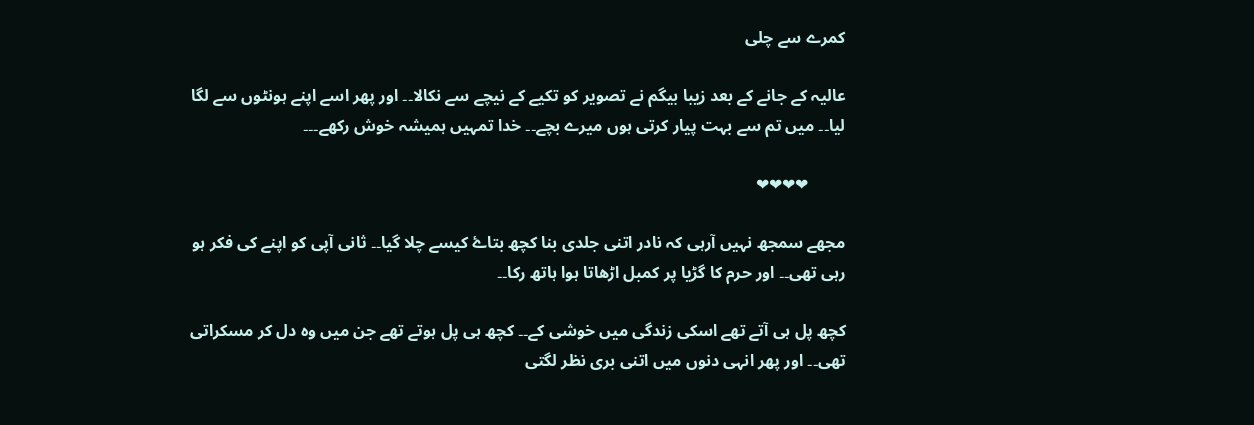کمرے سے چلی

عاليہ کے جانے کے بعد زیبا بیگم نے تصویر کو تکیے کے نیچے سے نکالا۔۔ اور پھر اسے اپنے ہونٹوں سے لگا لیا۔۔ میں تم سے بہت پیار کرتی ہوں میرے بچے۔۔ خدا تمہیں ہمیشہ خوش رکھے۔۔۔

         ❤❤❤❤

مجھے سمجھ نہیں آرہی کہ نادر اتنی جلدی بنا کچھ بتاۓ کیسے چلا گیا۔۔ ثانی آپی کو اپنے کی فکر ہو رہی تھی۔۔ اور حرم کا گڑیا پر کمبل اڑھاتا ہوا ہاتھ رکا۔۔

کچھ پل ہی آتے تھے اسکی زندگی میں خوشی کے۔۔ کچھ ہی پل ہوتے تھے جن میں وہ دل کر مسکراتی تھی۔۔ اور پھر انہی دنوں میں اتنی بری نظر لگتی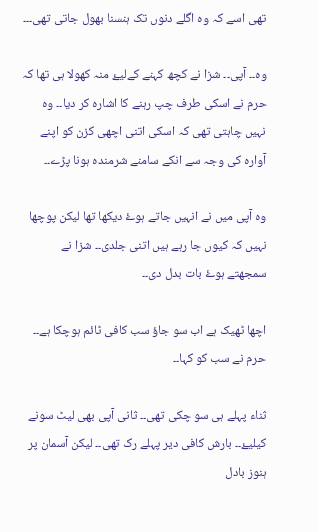تھی اسے کہ وہ اگلے دنوں تک ہنسنا بھول جاتی تھی۔۔۔

وہ۔۔ آپی۔۔ شزا نے کچھ کہنے کےلیۓ منہ کھولا ہی تھا کہ حرم نے اسکی طرف چپ رہنے کا اشارہ کر دیا۔۔ وہ نہیں چاہتی تھی کہ اسکی اتنی اچھی کزن کو اپنے آوارہ کی وجہ سے انکے سامنے شرمندہ ہونا پڑے۔۔

وہ آپی میں نے انہیں جاتے ہوۓ دیکھا تھا لیکن پوچھا نہیں کہ کیوں جا رہے ہیں اتنی جلدی۔۔ شزا نے سمجھتے ہوۓ بات بدل دی۔۔

اچھا ٹھیک ہے اب سو جاؤ سب کافی ٹائم ہوچکا ہے۔۔ حرم نے سب کو کہا۔۔

ثناء پہلے ہی سو چکی تھی۔۔ ثانی آپی بھی لیٹ سونے کیلیۓ۔۔ بارش کافی دیر پہلے رک تھی۔۔ لیکن آسمان پر ہنوز بادل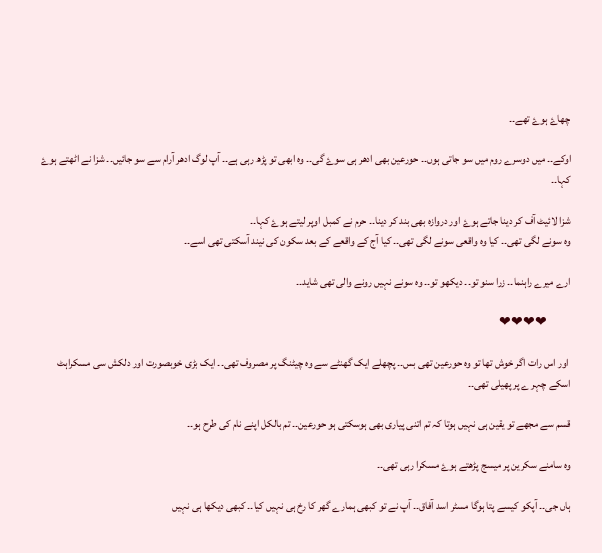چھاۓ ہوۓ تھے۔۔

اوکے۔۔ میں دوسرے روم میں سو جاتی ہوں۔۔ حورعین بھی ادھر ہی سوۓ گی۔۔ وہ ابھی تو پڑھ رہی ہے۔۔ آپ لوگ ادھر آرام سے سو جائیں۔۔ شزا نے اٹھتے ہوۓ کہا۔۔

شزا لائیٹ آف کر دینا جاتے ہوۓ اور دروازہ بھی بند کر دینا۔۔ حرم نے کمبل اوپر لیتے ہوۓ کہا۔۔
وہ سونے لگی تھی۔۔ کیا وہ واقعی سونے لگی تھی۔۔ کیا آج کے واقعے کے بعد سکون کی نیند آسکتی تھی اسے۔۔

ارے میرے راہنما۔۔ زرا سنو تو۔۔ دیکھو تو۔۔ وہ سونے نہیں رونے والی تھی شاید۔۔

           ❤❤❤❤

 اور اس رات اگر خوش تھا تو وہ حورعین تھی بس۔۔ پچھلے ایک گھنٹے سے وہ چیٹنگ پر مصروف تھی۔۔ ایک بڑی خوبصورت اور دلکش سی مسکراہٹ اسکے چہر ے پر پھیلی تھی۔۔

قسم سے مجھے تو یقین ہی نہیں ہوتا کہ تم اتنی پیاری بھی ہوسکتی ہو حورعین۔۔ تم بالکل اپنے نام کی طرح ہو۔۔

وہ سامنے سکرین پر میسج پڑھتے ہوۓ مسکرا رہی تھی۔۔

ہاں جی۔۔ آپکو کیسے پتا ہوگا مسٹر اسد آفاق۔۔ آپ نے تو کبھی ہمارے گھر کا رخ ہی نہیں کیا۔۔ کبھی دیکھا ہی نہیں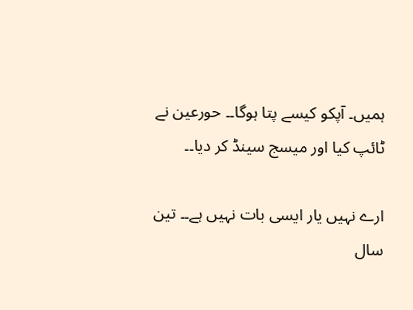ہمیں۔ آپکو کیسے پتا ہوگا۔۔ حورعین نے ٹائپ کیا اور میسج سینڈ کر دیا۔۔

ارے نہیں یار ایسی بات نہیں ہے۔۔ تین سال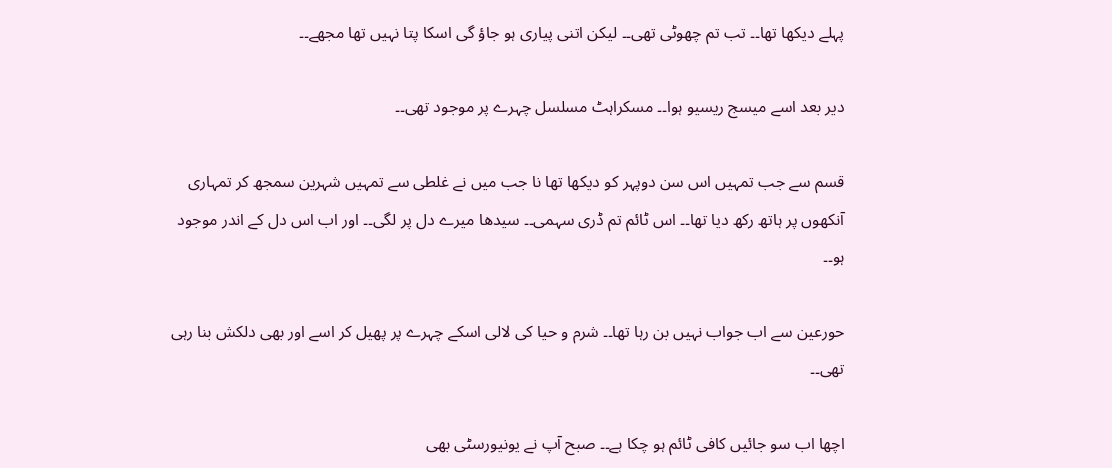پہلے دیکھا تھا۔۔ تب تم چھوٹی تھی۔۔ لیکن اتنی پیاری ہو جاؤ گی اسکا پتا نہیں تھا مجھے۔۔

دیر بعد اسے میسج ریسیو ہوا۔۔ مسکراہٹ مسلسل چہرے پر موجود تھی۔۔

قسم سے جب تمہیں اس سن دوپہر کو دیکھا تھا نا جب میں نے غلطی سے تمہیں شہرین سمجھ کر تمہاری آنکھوں پر ہاتھ رکھ دیا تھا۔۔ اس ٹائم تم ڈری سہمی۔۔ سیدھا میرے دل پر لگی۔۔ اور اب اس دل کے اندر موجود ہو۔۔

حورعین سے اب جواب نہیں بن رہا تھا۔۔ شرم و حیا کی لالی اسکے چہرے پر پھیل کر اسے اور بھی دلکش بنا رہی تھی۔۔

اچھا اب سو جائیں کافی ٹائم ہو چکا ہے۔۔ صبح آپ نے یونيورسٹی بھی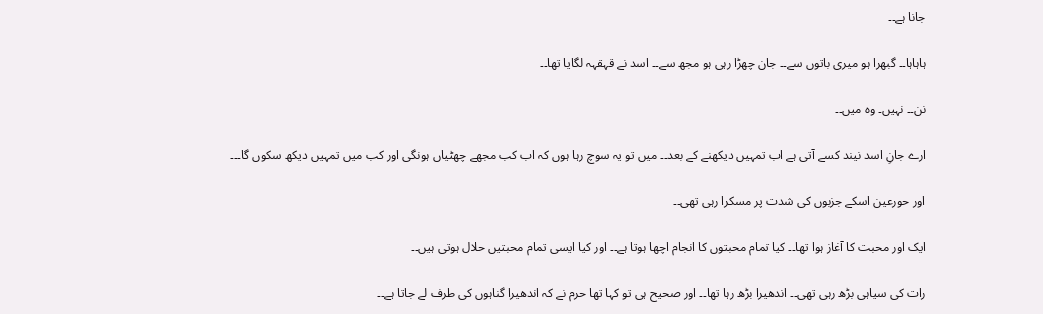جانا ہے۔۔

ہاہاہا۔۔ گبھرا ہو میری باتوں سے۔۔ جان چھڑا رہی ہو مجھ سے۔۔ اسد نے قہقہہ لگایا تھا۔۔

نن۔۔ نہیں۔ وہ میں۔۔

ارے جانِ اسد نیند کسے آتی ہے اب تمہیں دیکھنے کے بعد۔۔ میں تو یہ سوچ رہا ہوں کہ اب کب مجھے چھٹیاں ہونگی اور کب میں تمہیں دیکھ سکوں گا۔۔۔

اور حورعین اسکے جزبوں کی شدت پر مسکرا رہی تھی۔۔

ایک اور محبت کا آغاز ہوا تھا۔۔ کیا تمام محبتوں کا انجام اچھا ہوتا ہے۔۔ اور کیا ایسی تمام محبتیں حلال ہوتی ہیں۔۔

رات کی سیاہی بڑھ رہی تھی۔۔ اندھیرا بڑھ رہا تھا۔۔ اور صحیح ہی تو کہا تھا حرم نے کہ اندھیرا گناہوں کی طرف لے جاتا ہے۔۔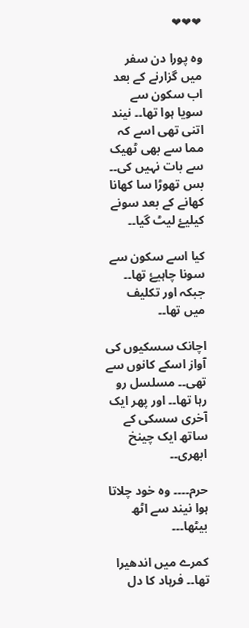❤❤❤

وہ پورا دن سفر میں گزارنے کے بعد اب سکون سے سویا ہوا تھا۔۔ نیند اتنی تھی اسے کہ مما سے بھی ٹھیک سے بات نہیں کی۔۔ بس تھوڑا سا کھانا کھانے کے بعد سونے کیلیۓ لیٹ گیا۔۔

کیا اسے سکون سے سونا چاہیۓ تھا۔۔ جبکہ اور تکلیف میں تھا۔۔

اچانک سسکیوں کی آواز اسکے کانوں سے تھی۔۔ مسلسل رو رہا تھا۔۔ اور پھر ایک آخری سسکی کے ساتھ ایک چینخ ابھری۔۔

حرم۔۔۔۔ وہ خود چلاتا ہوا نیند سے اٹھ بیٹھا۔۔۔

کمرے میں اندھیرا تھا۔۔ فرہاد کا دل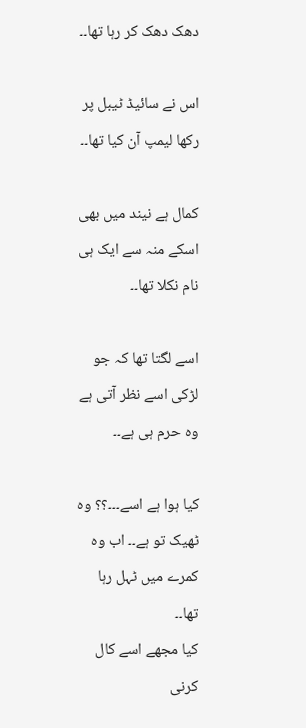دھک دھک کر رہا تھا۔۔

اس نے سائیڈ ٹیبل پر رکھا لیمپ آن کیا تھا۔۔

کمال ہے نیند میں بھی اسکے منہ سے ایک ہی نام نکلا تھا۔۔

اسے لگتا تھا کہ جو لڑکی اسے نظر آتی ہے وہ حرم ہی ہے۔۔

کیا ہوا ہے اسے۔۔۔؟؟ وہ ٹھیک تو ہے۔۔ اب وہ کمرے میں ٹہل رہا تھا۔۔
کیا مجھے اسے کال کرنی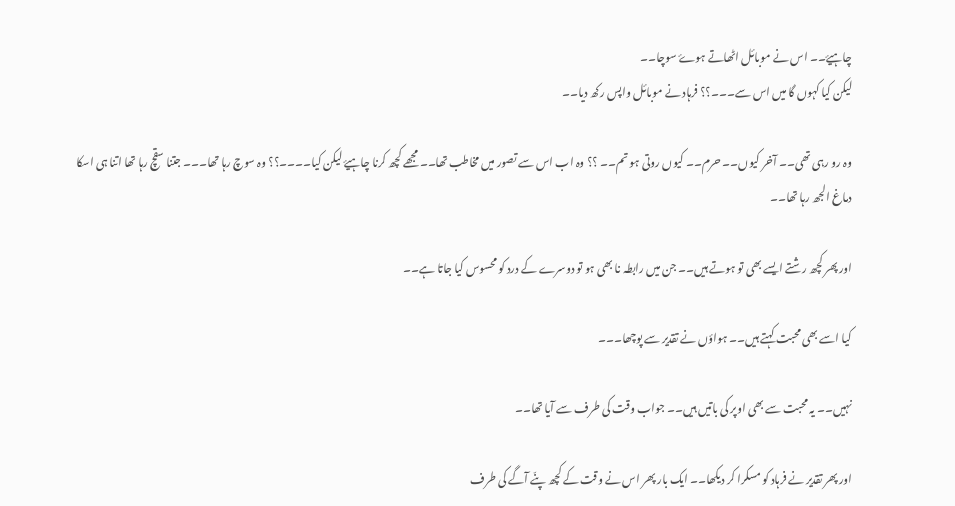چاہیۓ۔۔ اس نے موبائل اٹھاتے ہوۓ سوچا۔۔
لیکن کیا کہوں گا میں اس سے۔۔۔؟؟ فرہاد نے موبائل واپس رکھ دیا۔۔

وہ رو رہی تھی۔۔ آخر کیوں۔۔ حرم۔۔ کیوں روتی ہو تم۔۔ ؟؟ وہ اب اس سے تصور میں مخاطب تھا۔۔ مجھے کچھ کرنا چاہیۓ لیکن کیا۔۔۔۔؟؟ وہ سوچ رہا تھا۔۔۔ جتنا سقچ رہا تھا اتنا ہی اسکا دماغ الجھ رہا تھا۔۔

اور پھر کچھ رشتے ایسے بھی تو ہوتے ہیں۔۔ جن میں رابطہ نا بھی ہو تو دوسرے کے درد کو محسوس کیا جاتا ہے۔۔

کیا اسے بھی محبت کہتے ہیں۔۔ ہواؤں نے تقدیر سے پوچھا۔۔۔

نہیں۔۔ یہ محبت سے بھی اوپر کی باتیں ہیں۔۔ جواب وقت کی طرف سے آیا تھا۔۔

اور پھر تقدیر نے فرہاد کو مسکرا کر دیکھا۔۔ ایک بار پھر اس نے وقت کے کچھ پنّے آگے کی طرف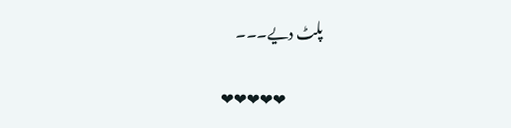پلٹ دیے۔۔۔

             ❤❤❤❤❤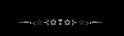─━•<☆⊰✿❣✿⊱☆>•━─